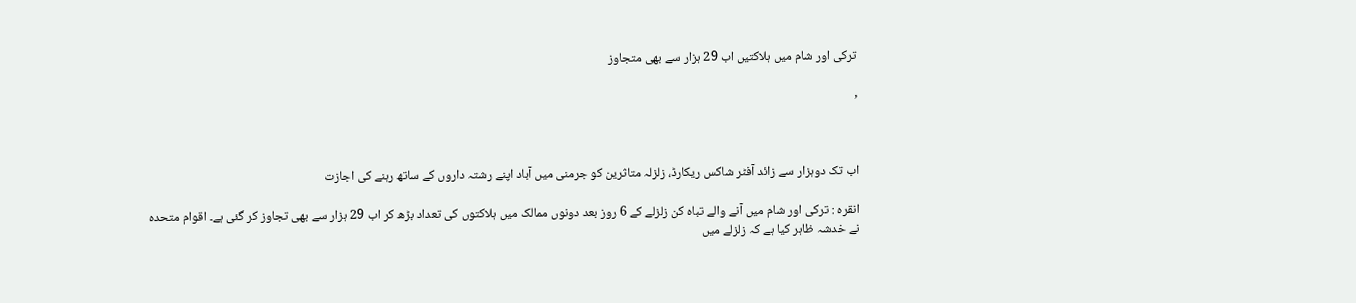ترکی اور شام میں ہلاکتیں اب 29 ہزار سے بھی متجاوز

,



اب تک دوہزار سے زائد آفٹر شاکس ریکارڈ، زلزلہ متاثرین کو جرمنی میں آباد اپنے رشتہ داروں کے ساتھ رہنے کی اجازت

انقرہ : ترکی اور شام میں آنے والے تباہ کن زلزلے کے 6 روز بعد دونوں ممالک میں ہلاکتوں کی تعداد بڑھ کر اب 29 ہزار سے بھی تجاوز کر گئی ہے۔ اقوام متحدہ نے خدشہ ظاہر کیا ہے کہ زلزلے میں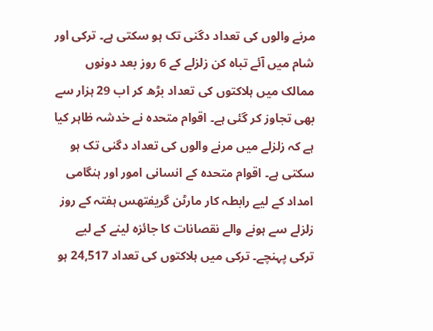مرنے والوں کی تعداد دگنی تک ہو سکتی ہے۔ ترکی اور شام میں آئے تباہ کن زلزلے کے 6 روز بعد دونوں ممالک میں ہلاکتوں کی تعداد بڑھ کر اب 29 ہزار سے بھی تجاوز کر گئی ہے۔ اقوام متحدہ نے خدشہ ظاہر کیا ہے کہ زلزلے میں مرنے والوں کی تعداد دگنی تک ہو سکتی ہے۔ اقوام متحدہ کے انسانی امور اور ہنگامی امداد کے لیے رابطہ کار مارٹن گریفتھس ہفتہ کے روز زلزلے سے ہونے والے نقصانات کا جائزہ لینے کے لیے ترکی پہنچے۔ ترکی میں ہلاکتوں کی تعداد 24,517 ہو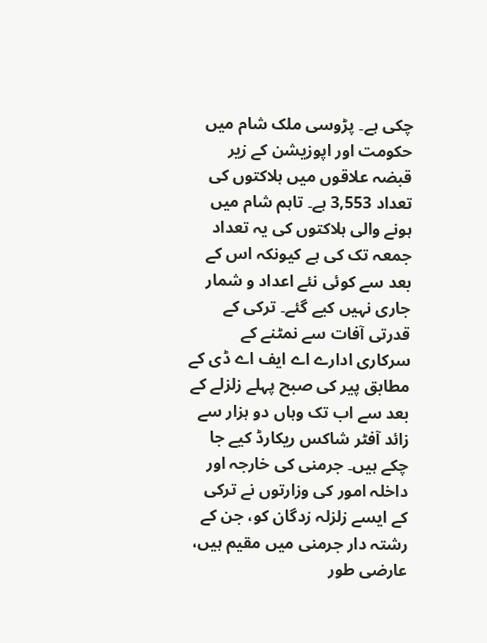چکی ہے۔ پڑوسی ملک شام میں حکومت اور اپوزیشن کے زیر قبضہ علاقوں میں ہلاکتوں کی تعداد 3,553 ہے۔ تاہم شام میں ہونے والی ہلاکتوں کی یہ تعداد جمعہ تک کی ہے کیونکہ اس کے بعد سے کوئی نئے اعداد و شمار جاری نہیں کیے گئے۔ ترکی کے قدرتی آفات سے نمٹنے کے سرکاری ادارے اے ایف اے ڈی کے مطابق پیر کی صبح پہلے زلزلے کے بعد سے اب تک وہاں دو ہزار سے زائد آفٹر شاکس ریکارڈ کیے جا چکے ہیں۔ جرمنی کی خارجہ اور داخلہ امور کی وزارتوں نے ترکی کے ایسے زلزلہ زدگان کو، جن کے رشتہ دار جرمنی میں مقیم ہیں، عارضی طور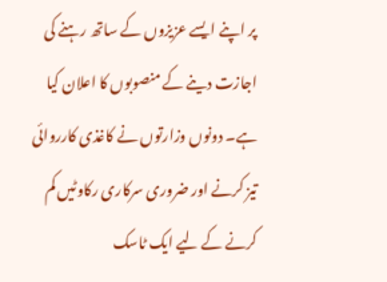پر اپنے ایسے عزیزوں کے ساتھ رہنے کی اجازت دینے کے منصوبوں کا اعلان کیا ہے۔ دونوں وزارتوں نے کاغذی کارروائی تیز کرنے اور ضروری سرکاری رکاوٹیں کم کرنے کے لیے ایک ٹاسک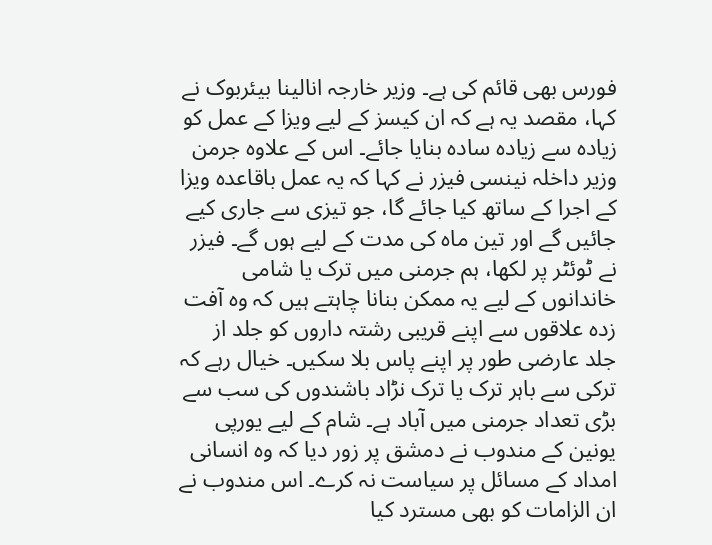فورس بھی قائم کی ہے۔ وزیر خارجہ انالینا بیئربوک نے کہا، مقصد یہ ہے کہ ان کیسز کے لیے ویزا کے عمل کو زیادہ سے زیادہ سادہ بنایا جائے۔ اس کے علاوہ جرمن وزیر داخلہ نینسی فیزر نے کہا کہ یہ عمل باقاعدہ ویزا کے اجرا کے ساتھ کیا جائے گا، جو تیزی سے جاری کیے جائیں گے اور تین ماہ کی مدت کے لیے ہوں گے۔ فیزر نے ٹوئٹر پر لکھا، ہم جرمنی میں ترک یا شامی خاندانوں کے لیے یہ ممکن بنانا چاہتے ہیں کہ وہ آفت زدہ علاقوں سے اپنے قریبی رشتہ داروں کو جلد از جلد عارضی طور پر اپنے پاس بلا سکیں۔ خیال رہے کہ ترکی سے باہر ترک یا ترک نڑاد باشندوں کی سب سے بڑی تعداد جرمنی میں آباد ہے۔ شام کے لیے یورپی یونین کے مندوب نے دمشق پر زور دیا کہ وہ انسانی امداد کے مسائل پر سیاست نہ کرے۔ اس مندوب نے ان الزامات کو بھی مسترد کیا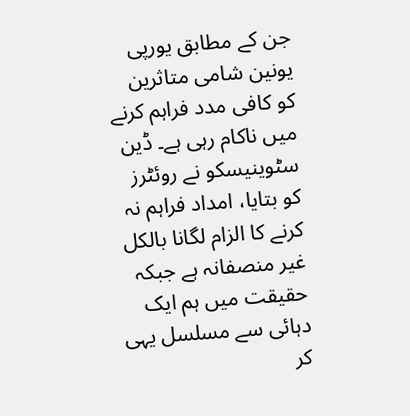جن کے مطابق یورپی یونین شامی متاثرین کو کافی مدد فراہم کرنے میں ناکام رہی ہے۔ ڈین سٹوینیسکو نے روئٹرز کو بتایا، امداد فراہم نہ کرنے کا الزام لگانا بالکل غیر منصفانہ ہے جبکہ حقیقت میں ہم ایک دہائی سے مسلسل یہی کر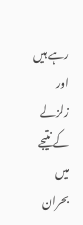رہے ہیں اور زلزلے کے نتیجے میں بحران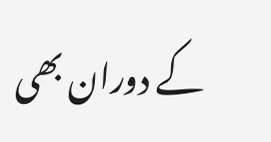کے دوران بھی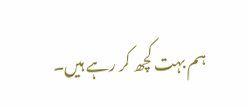ہم بہت کچھ کر رہے ہیں۔